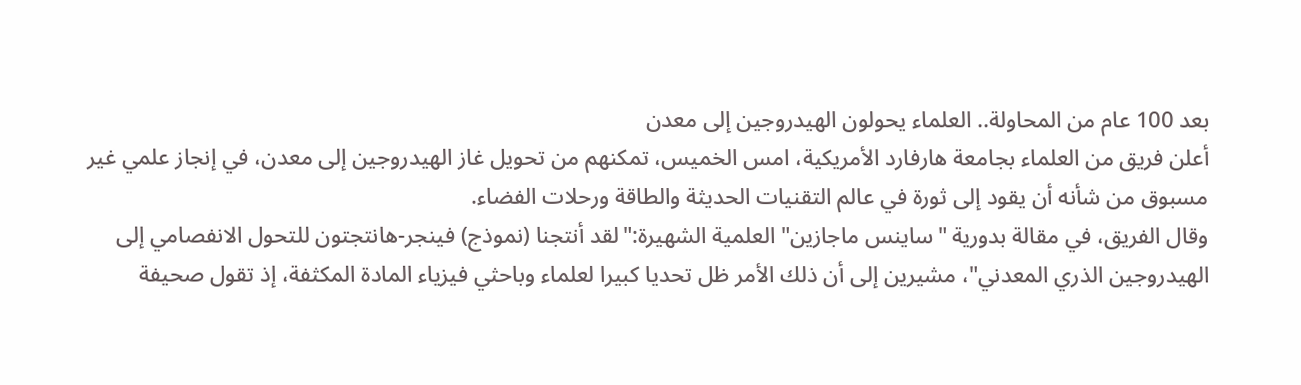بعد 100 عام من المحاولة.. العلماء يحولون الهيدروجين إلى معدن
أعلن فريق من العلماء بجامعة هارفارد الأمريكية، امس الخميس، تمكنهم من تحويل غاز الهيدروجين إلى معدن، في إنجاز علمي غير مسبوق من شأنه أن يقود إلى ثورة في عالم التقنيات الحديثة والطاقة ورحلات الفضاء.
وقال الفريق، في مقالة بدورية "ساينس ماجازين" العلمية الشهيرة:"لقد أنتجنا (نموذج) فينجر-هانتجتون للتحول الانفصامي إلى الهيدروجين الذري المعدني"، مشيرين إلى أن ذلك الأمر ظل تحديا كبيرا لعلماء وباحثي فيزياء المادة المكثفة، إذ تقول صحيفة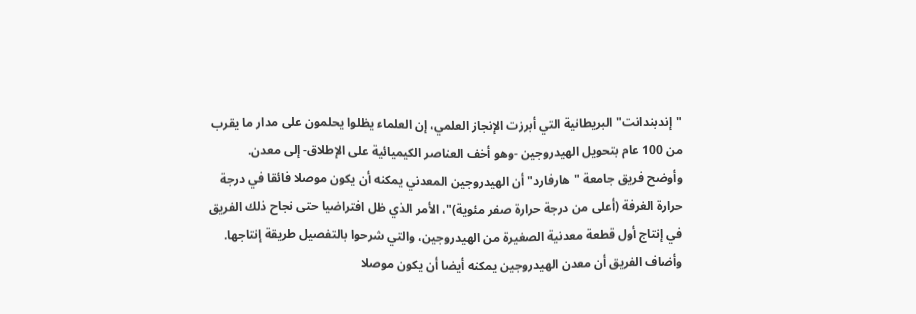"إندبندانت" البريطانية التي أبرزت الإنجاز العلمي، إن العلماء يظلوا يحلمون على مدار ما يقرب من 100 عام بتحويل الهيدروجين -وهو أخف العناصر الكيميائية على الإطلاق- إلى معدن.
وأوضح فريق جامعة "هارفارد" أن الهيدروجين المعدني يمكنه أن يكون موصلا فائقا في درجة حرارة الغرفة (أعلى من درجة حرارة صفر مئوية)"، الأمر الذي ظل افتراضيا حتى نجاح ذلك الفريق في إنتاج أول قطعة معدنية الصغيرة من الهيدروجين، والتي شرحوا بالتفصيل طريقة إنتاجها.
وأضاف الفريق أن معدن الهيدروجين يمكنه أيضا أن يكون موصلا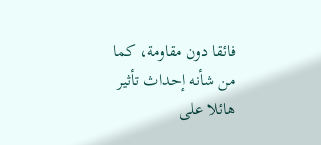فائقا دون مقاومة، كما من شأنه إحداث تأثير هائلا على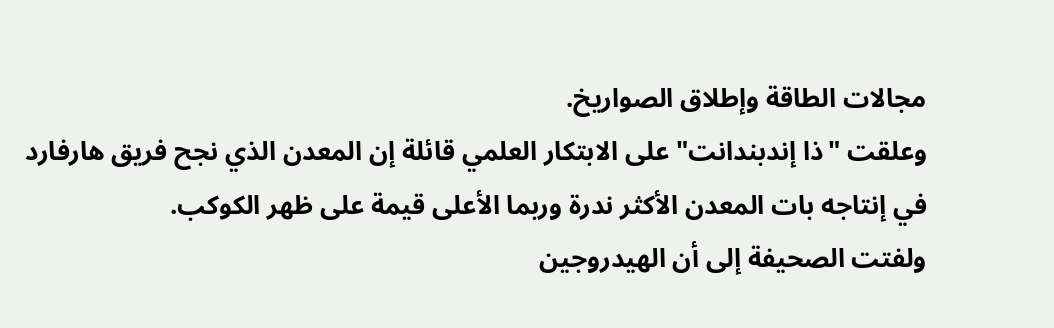مجالات الطاقة وإطلاق الصواريخ.
وعلقت "ذا إندبندانت" على الابتكار العلمي قائلة إن المعدن الذي نجح فريق هارفارد في إنتاجه بات المعدن الأكثر ندرة وربما الأعلى قيمة على ظهر الكوكب.
ولفتت الصحيفة إلى أن الهيدروجين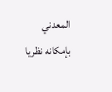المعدني بإمكانه نظريا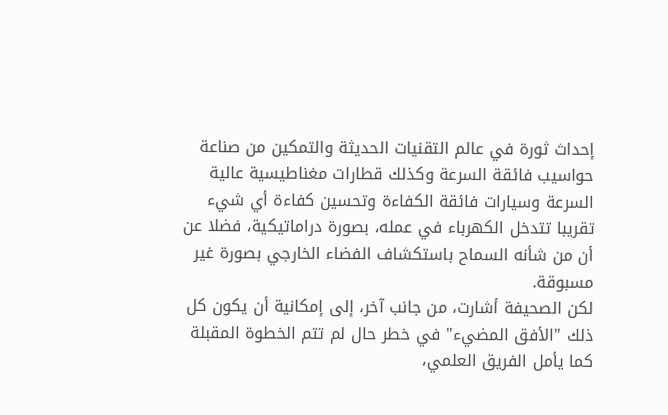إحداث ثورة في عالم التقنيات الحديثة والتمكين من صناعة حواسيب فائقة السرعة وكذلك قطارات مغناطيسية عالية السرعة وسيارات فائقة الكفاءة وتحسين كفاءة أي شيء تقريبا تتدخل الكهرباء في عمله، بصورة دراماتيكية، فضلا عن أن من شأنه السماح باستكشاف الفضاء الخارجي بصورة غير مسبوقة.
لكن الصحيفة أشارت، من جانب آخر، إلى إمكانية أن يكون كل ذلك "الأفق المضيء" في خطر حال لم تتم الخطوة المقبلة كما يأمل الفريق العلمي،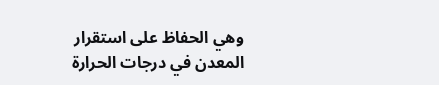وهي الحفاظ على استقرار المعدن في درجات الحرارة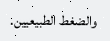والضغط الطبيعيين.